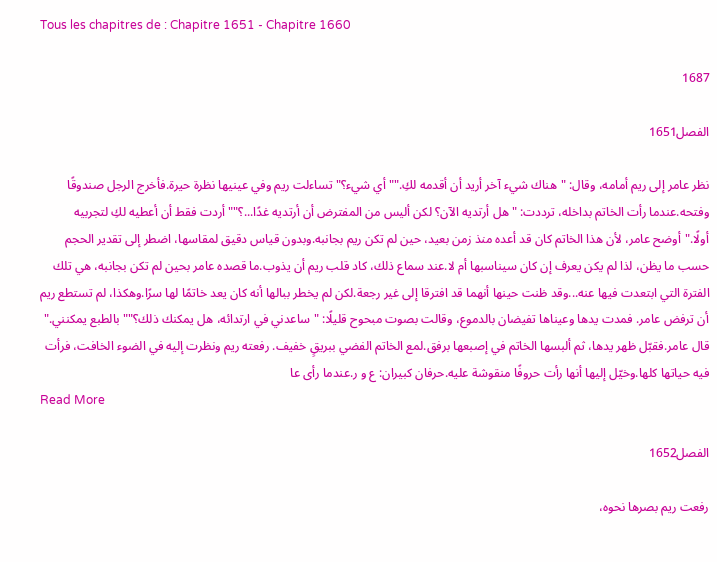Tous les chapitres de : Chapitre 1651 - Chapitre 1660

1687

الفصل1651

نظر عامر إلى ريم أمامه، وقال: "هناك شيء آخر أريد أن أقدمه لكِ.""أي شيء؟" تساءلت ريم وفي عينيها نظرة حيرة.فأخرج الرجل صندوقًا وفتحه.عندما رأت الخاتم بداخله، ترددت: "هل أرتديه الآن؟ لكن أليس من المفترض أن أرتديه غدًا...؟""أردت فقط أن أعطيه لكِ لتجربيه أولًا."أوضح عامر، لأن هذا الخاتم كان قد أعده منذ زمن بعيد، حين لم تكن ريم بجانبه.وبدون قياس دقيق لمقاسها، اضطر إلى تقدير الحجم حسب ما يظن، لذا لم يكن يعرف إن كان سيناسبها أم لا.عند سماع ذلك، كاد قلب ريم أن يذوب.ما قصده عامر بحين لم تكن بجانبه، هي تلك الفترة التي ابتعدت فيها عنه...وقد ظنت حينها أنهما قد افترقا إلى غير رجعة.لكن لم يخطر ببالها أنه كان يعد خاتمًا لها سرًا.وهكذا، لم تستطع ريم أن ترفض عامر. فمدت يدها وعيناها تفيضان بالدموع، وقالت بصوت مبحوح قليلًا: "ساعدني في ارتدائه، هل يمكنك ذلك؟""بالطبع يمكنني." قال عامر.فقبّل ظهر يدها، ثم ألبسها الخاتم في إصبعها برفق.لمع الخاتم الفضي ببريقٍ خفيف. رفعته ريم ونظرت إليه في الضوء الخافت، فرأت فيه حياتها كلها.وخيّل إليها أنها رأت حروفًا منقوشة عليه.حرفان كبيران: ع و ر.عندما رأى عا
Read More

الفصل1652

رفعت ريم بصرها نحوه،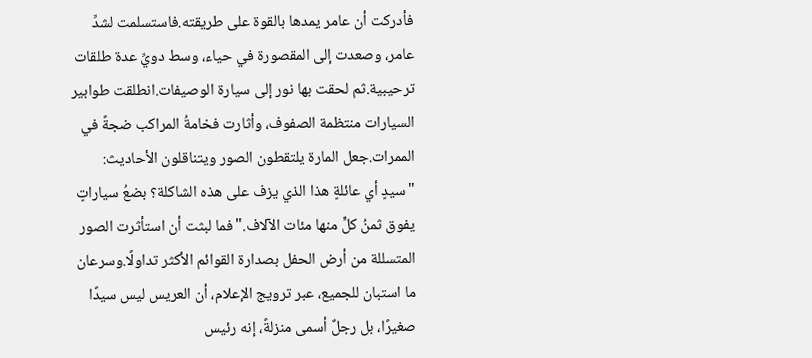فأدركت أن عامر يمدها بالقوة على طريقته.فاستسلمت لشدِّ عامر، وصعدت إلى المقصورة في حياء، وسط دويِّ عدة طلقات ترحيبية.ثم لحقت بها نور إلى سيارة الوصيفات.انطلقت طوابير السيارات منتظمة الصفوف، وأثارت فخامةُ المراكب ضجةً في الممرات.جعل المارة يلتقطون الصور ويتناقلون الأحاديث: "سيدٍ أي عائلةٍ هذا الذي يزف على هذه الشاكلة؟ بضعُ سياراتٍ يفوق ثمنُ كلٍّ منها مئات الآلاف."فما لبثت أن استأثرت الصور المتسللة من أرض الحفل بصدارة القوائم الأكثر تداولًا.وسرعان ما استبان للجميع، عبر ترويج الإعلام، أن العريس ليس سيدًا صغيرًا، بل رجلٌ أسمى منزلةً، إنه رئيس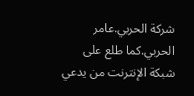شركة الحربي.عامر الحربي.كما طلع على شبكة الإنترنت من يدعي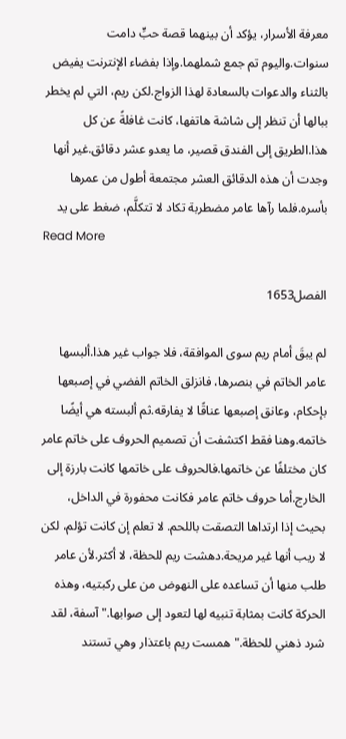معرفة الأسرار، يؤكد أن بينهما قصة حبٍّ دامت سنوات.واليوم تم جمع شملهما.وإذا بفضاء الإنترنت يفيض بالثناء والدعوات بالسعادة لهذا الزواج.لكن ريم، التي لم يخطر ببالها أن تنظر إلى شاشة هاتفها، كانت غافلةً عن كل هذا.الطريق إلى الفندق قصير، ما يعدو عشر دقائق.غير أنها وجدت أن هذه الدقائق العشر مجتمعة أطول من عمرها بأسره.فلما رآها عامر مضطربة تكاد لا تتكلَّم، ضغط على يد
Read More

الفصل1653

لم يبقَ أمام ريم سوى الموافقة، فلا جواب غير هذا.ألبسها عامر الخاتم في بنصرها، فانزلق الخاتم الفضي في إصبعها بإحكام، وعانق إصبعها عناقًا لا يفارقه.ثم ألبسته هي أيضًا خاتمه.وهنا فقط اكتشفت أن تصميم الحروف على خاتم عامر كان مختلفًا عن خاتمها.فالحروف على خاتمها كانت بارزة إلى الخارج.أما حروف خاتم عامر فكانت محفورة في الداخل، بحيث إذا ارتداها التصقت باللحم. لا تعلم إن كانت تؤلم، لكن لا ريب أنها غير مريحة.دهشت ريم للحظة، لا أكثر.لأن عامر طلب منها أن تساعده على النهوض من على ركبتيه، وهذه الحركة كانت بمثابة تنبيه لها لتعود إلى صوابها."آسفة، لقد شرد ذهني للحظة." همست ريم باعتذار وهي تستند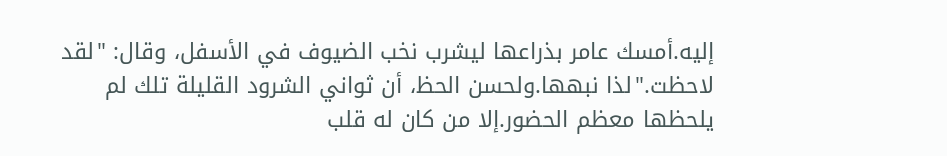إليه.أمسك عامر بذراعها ليشرب نخب الضيوف في الأسفل، وقال: "لقد لاحظت."لذا نبهها.ولحسن الحظ، أن ثواني الشرود القليلة تلك لم يلحظها معظم الحضور.إلا من كان له قلب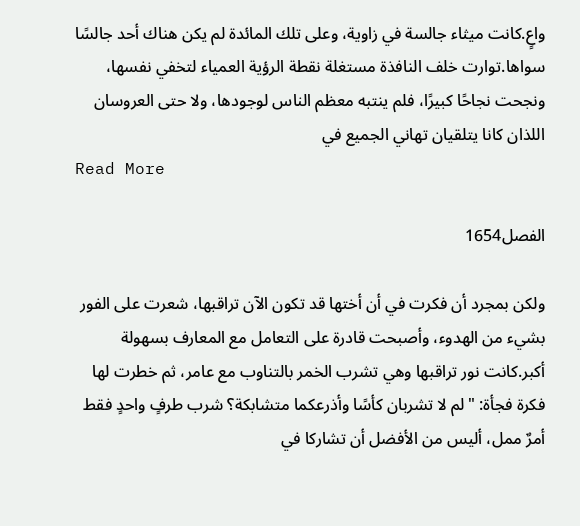واعٍ.كانت ميثاء جالسة في زاوية، وعلى تلك المائدة لم يكن هناك أحد جالسًا سواها.توارت خلف النافذة مستغلة نقطة الرؤية العمياء لتخفي نفسها، ونجحت نجاحًا كبيرًا، فلم ينتبه معظم الناس لوجودها، ولا حتى العروسان اللذان كانا يتلقيان تهاني الجميع في
Read More

الفصل1654

ولكن بمجرد أن فكرت في أن أختها قد تكون الآن تراقبها، شعرت على الفور بشيء من الهدوء، وأصبحت قادرة على التعامل مع المعارف بسهولة أكبر.كانت نور تراقبها وهي تشرب الخمر بالتناوب مع عامر، ثم خطرت لها فكرة فجأة: "لم لا تشربان كأسًا وأذرعكما متشابكة؟ شرب طرفٍ واحدٍ فقط أمرٌ ممل، أليس من الأفضل أن تشاركا في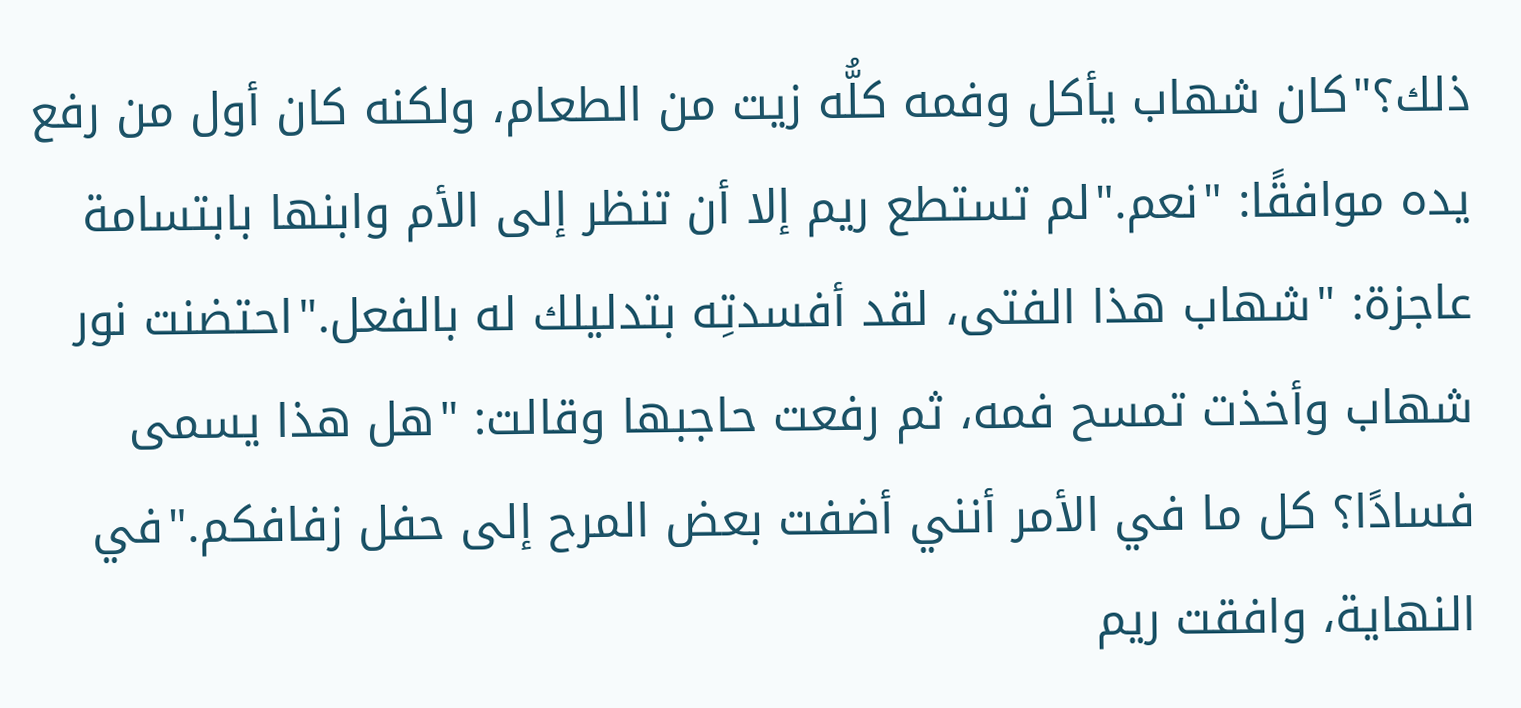ذلك؟"كان شهاب يأكل وفمه كلُّه زيت من الطعام، ولكنه كان أول من رفع يده موافقًا: "نعم."لم تستطع ريم إلا أن تنظر إلى الأم وابنها بابتسامة عاجزة: "شهاب هذا الفتى، لقد أفسدتِه بتدليلك له بالفعل."احتضنت نور شهاب وأخذت تمسح فمه، ثم رفعت حاجبها وقالت: "هل هذا يسمى فسادًا؟ كل ما في الأمر أنني أضفت بعض المرح إلى حفل زفافكم."في النهاية، وافقت ريم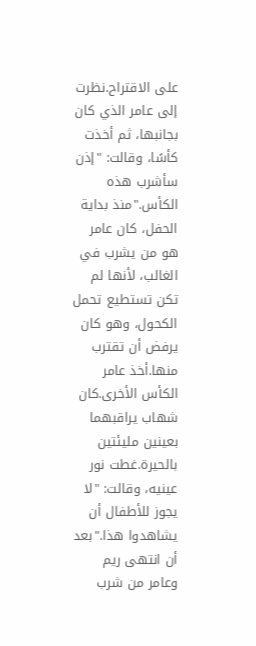على الاقتراح.نظرت إلى عامر الذي كان بجانبها، ثم أخذت كأسًا، وقالت: "إذن سأشرب هذه الكأس."منذ بداية الحفل، كان عامر هو من يشرب في الغالب، لأنها لم تكن تستطيع تحمل الكحول، وهو كان يرفض أن تقترب منها.أخذ عامر الكأس الأخرى.كان شهاب يراقبهما بعينين مليئتين بالحيرة.غطت نور عينيه، وقالت: "لا يجوز للأطفال أن يشاهدوا هذا."بعد أن انتهى ريم وعامر من شرب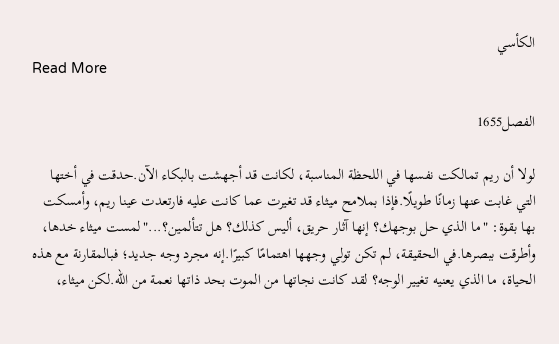الكأسي
Read More

الفصل1655

لولا أن ريم تمالكت نفسها في اللحظة المناسبة، لكانت قد أجهشت بالبكاء الآن.حدقت في أختها التي غابت عنها زمانًا طويلًا.فإذا بملامح ميثاء قد تغيرت عما كانت عليه فارتعدت عينا ريم، وأمسكت بها بقوة: "ما الذي حل بوجهك؟ إنها آثار حريق، أليس كذلك؟ هل تتألمين؟..."لمست ميثاء خدها، وأطرقت ببصرها.في الحقيقة، لم تكن تولي وجهها اهتمامًا كبيرًا.إنه مجرد وجه جديد؛ فبالمقارنة مع هذه الحياة، ما الذي يعنيه تغيير الوجه؟ لقد كانت نجاتها من الموت بحد ذاتها نعمة من الله.لكن ميثاء،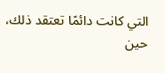التي كانت دائمًا تعتقد ذلك، حين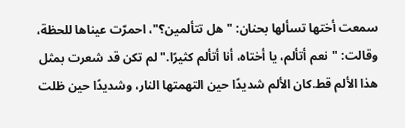سمعت أختها تسألها بحنان: "هل تتألمين؟"، احمرّت عيناها للحظة، وقالت: "نعم أتألم، يا أختاه، أنا أتألم كثيرًا."لم تكن قد شعرت بمثل هذا الألم قط.كان الألم شديدًا حين التهمتها النار، وشديدًا حين ظلت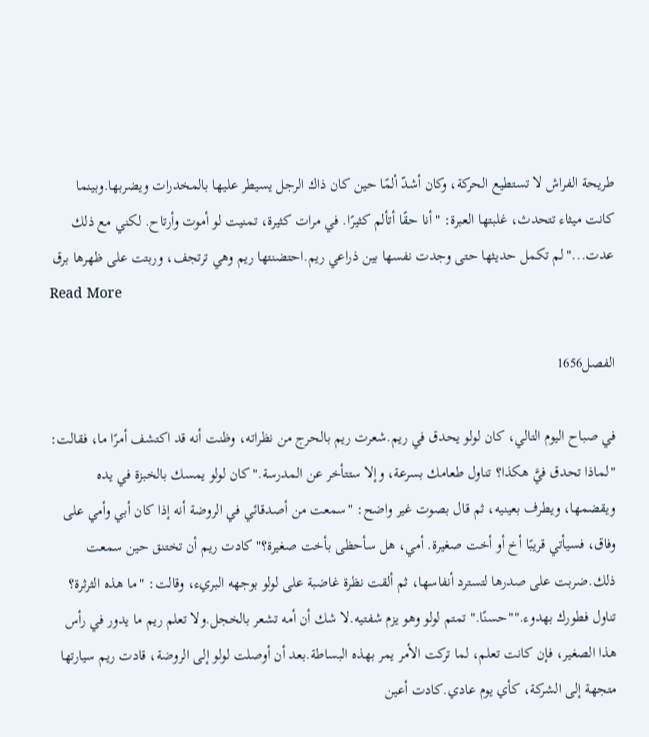طريحة الفراش لا تستطيع الحركة، وكان أشدّ ألمًا حين كان ذاك الرجل يسيطر عليها بالمخدرات ويضربها.وبينما كانت ميثاء تتحدث، غلبتها العبرة: "أنا حقًا أتألم كثيرًا. في مرات كثيرة، تمنيت لو أموت وأرتاح. لكني مع ذلك عدت..."لم تكمل حديثها حتى وجدت نفسها بين ذراعي ريم.احتضنتها ريم وهي ترتجف، وربتت على ظهرها برق
Read More

الفصل1656

في صباح اليوم التالي، كان لولو يحدق في ريم.شعرت ريم بالحرج من نظراته، وظنت أنه قد اكتشف أمرًا ما، فقالت: "لماذا تحدق فيَّ هكذا؟ تناول طعامك بسرعة، وإلا ستتأخر عن المدرسة."كان لولو يمسك بالخبزة في يده ويقضمها، ويطرف بعينيه، ثم قال بصوت غير واضح: "سمعت من أصدقائي في الروضة أنه إذا كان أبي وأمي على وفاق، فسيأتي قريبًا أخ أو أخت صغيرة. أمي، هل سأحظى بأخت صغيرة؟"كادت ريم أن تختنق حين سمعت ذلك.ضربت على صدرها لتسترد أنفاسها، ثم ألقت نظرة غاضبة على لولو بوجهه البريء، وقالت: "ما هذه الثرثرة؟ تناول فطورك بهدوء.""حسنًا." تمتم لولو وهو يزم شفتيه.لا شك أن أمه تشعر بالخجل.ولا تعلم ريم ما يدور في رأس هذا الصغير، فإن كانت تعلم، لما تركت الأمر يمر بهذه البساطة.بعد أن أوصلت لولو إلى الروضة، قادت ريم سيارتها متجهة إلى الشركة، كأي يوم عادي.كادت أعين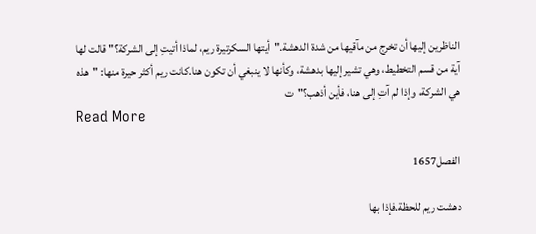الناظرين إليها أن تخرج من مآقيها من شدة الدهشة."أيتها السكرتيرة ريم، لماذا أتيتِ إلى الشركة؟" قالت لها آية من قسم التخطيط، وهي تشير إليها بدهشة، وكأنها لا ينبغي أن تكون هنا.كانت ريم أكثر حيرة منها: "هذه هي الشركة، وإذا لم آتِ إلى هنا، فأين أذهب؟"ت
Read More

الفصل1657

دهشت ريم للحظة.فإذا بها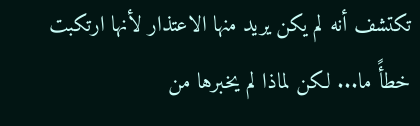تكتشف أنه لم يكن يريد منها الاعتذار لأنها ارتكبت خطأً ما... لكن لماذا لم يخبرها من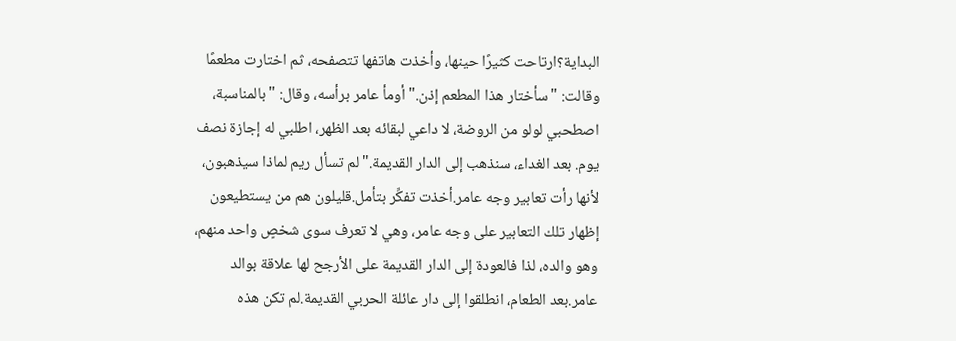البداية؟ارتاحت كثيرًا حينها، وأخذت هاتفها تتصفحه، ثم اختارت مطعمًا وقالت: "سأختار هذا المطعم إذن."أومأ عامر برأسه، وقال: "بالمناسبة، اصطحبي لولو من الروضة، لا داعي لبقائه بعد الظهر، اطلبي له إجازة نصف يوم. بعد الغداء، سنذهب إلى الدار القديمة."لم تسأل ريم لماذا سيذهبون، لأنها رأت تعابير وجه عامر.أخذت تفكِّر بتأمل.قليلون هم من يستطيعون إظهار تلك التعابير على وجه عامر، وهي لا تعرف سوى شخصٍ واحد منهم، وهو والده، لذا فالعودة إلى الدار القديمة على الأرجح لها علاقة بوالد عامر.بعد الطعام، انطلقوا إلى دار عائلة الحربي القديمة.لم تكن هذه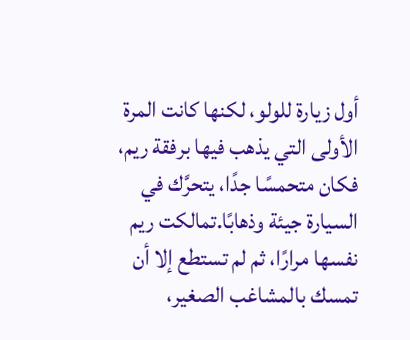أول زيارة للولو، لكنها كانت المرة الأولى التي يذهب فيها برفقة ريم، فكان متحمسًا جدًا، يتحرَّك في السيارة جيئة وذهابًا.تمالكت ريم نفسها مرارًا، ثم لم تستطع إلا أن تمسك بالمشاغب الصغير،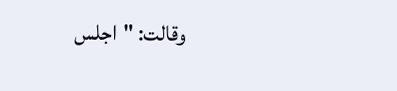وقالت: "اجلس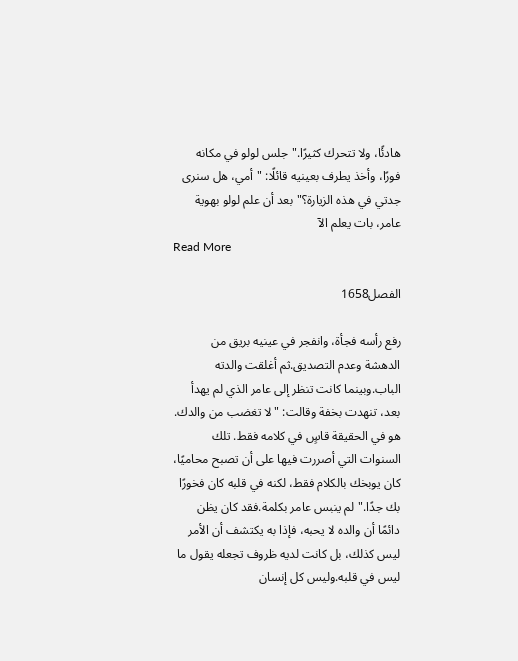هادئًا، ولا تتحرك كثيرًا."جلس لولو في مكانه فورًا، وأخذ يطرف بعينيه قائلًا: "أمي، هل سنرى جدتي في هذه الزيارة؟"بعد أن علم لولو بهوية عامر، بات يعلم الآ
Read More

الفصل1658

رفع رأسه فجأة، وانفجر في عينيه بريق من الدهشة وعدم التصديق.ثم أغلقت والدته الباب.وبينما كانت تنظر إلى عامر الذي لم يهدأ بعد، تنهدت بخفة وقالت: "لا تغضب من والدك. هو في الحقيقة قاسٍ في كلامه فقط. تلك السنوات التي أصررت فيها على أن تصبح محاميًا، كان يوبخك بالكلام فقط، لكنه في قلبه كان فخورًا بك جدًا."لم ينبس عامر بكلمة.فقد كان يظن دائمًا أن والده لا يحبه، فإذا به يكتشف أن الأمر ليس كذلك، بل كانت لديه ظروف تجعله يقول ما ليس في قلبه.وليس كل إنسان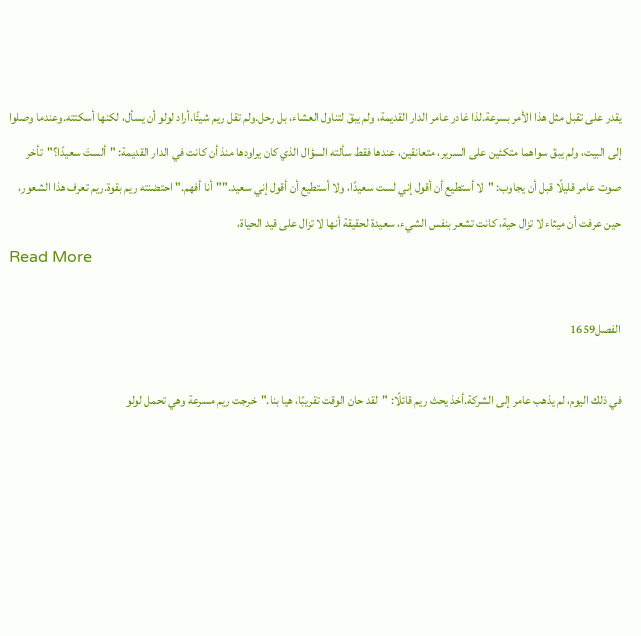يقدر على تقبل مثل هذا الأمر بسرعة.لذا غادر عامر الدار القديمة، ولم يبقَ لتناول العشاء، بل رحل.ولم تقل ريم شيئًا.أراد لولو أن يسأل، لكنها أسكتته.وعندما وصلوا إلى البيت، ولم يبقَ سواهما متكئين على السرير، متعانقين، عندها فقط سألته السؤال الذي كان يراودها منذ أن كانت في الدار القديمة: "ألستَ سعيدًا؟"تأخر صوت عامر قليلًا قبل أن يجاوب: "لا أستطيع أن أقول إني لست سعيدًا، ولا أستطيع أن أقول إني سعيد.""أنا أفهم." احتضنته ريم بقوة.ريم تعرف هذا الشعور، حين عرفت أن ميثاء لا تزال حية، كانت تشعر بنفس الشيء، سعيدة لحقيقة أنها لا تزال على قيد الحياة،
Read More

الفصل1659

في ذلك اليوم، لم يذهب عامر إلى الشركة.أخذ يحث ريم قائلًا: "لقد حان الوقت تقريبًا، هيا بنا."خرجت ريم مسرعة وهي تحمل لولو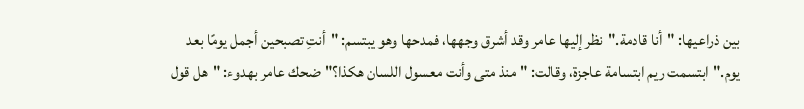بين ذراعيها: "أنا قادمة."نظر إليها عامر وقد أشرق وجهها، فمدحها وهو يبتسم: "أنتِ تصبحين أجمل يومًا بعد يوم."ابتسمت ريم ابتسامة عاجزة، وقالت: "منذ متى وأنت معسول اللسان هكذا؟"ضحك عامر بهدوء: "هل قول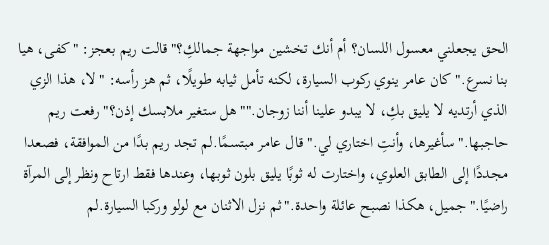الحق يجعلني معسول اللسان؟ أم أنك تخشين مواجهة جمالكِ؟"قالت ريم بعجز: "كفى، هيا بنا نسرع."كان عامر ينوي ركوب السيارة، لكنه تأمل ثيابه طويلًا، ثم هز رأسه: "لا، هذا الزي الذي أرتديه لا يليق بكِ، لا يبدو علينا أننا زوجان.""هل ستغير ملابسك إذن؟" رفعت ريم حاجبها."سأغيرها، وأنتِ اختاري لي." قال عامر مبتسمًا.لم تجد ريم بدًا من الموافقة، فصعدا مجددًا إلى الطابق العلوي، واختارت له ثوبًا يليق بلون ثوبها، وعندها فقط ارتاح ونظر إلى المرآة راضيًا."جميل، هكذا نصبح عائلة واحدة."ثم نزل الاثنان مع لولو وركبا السيارة.لم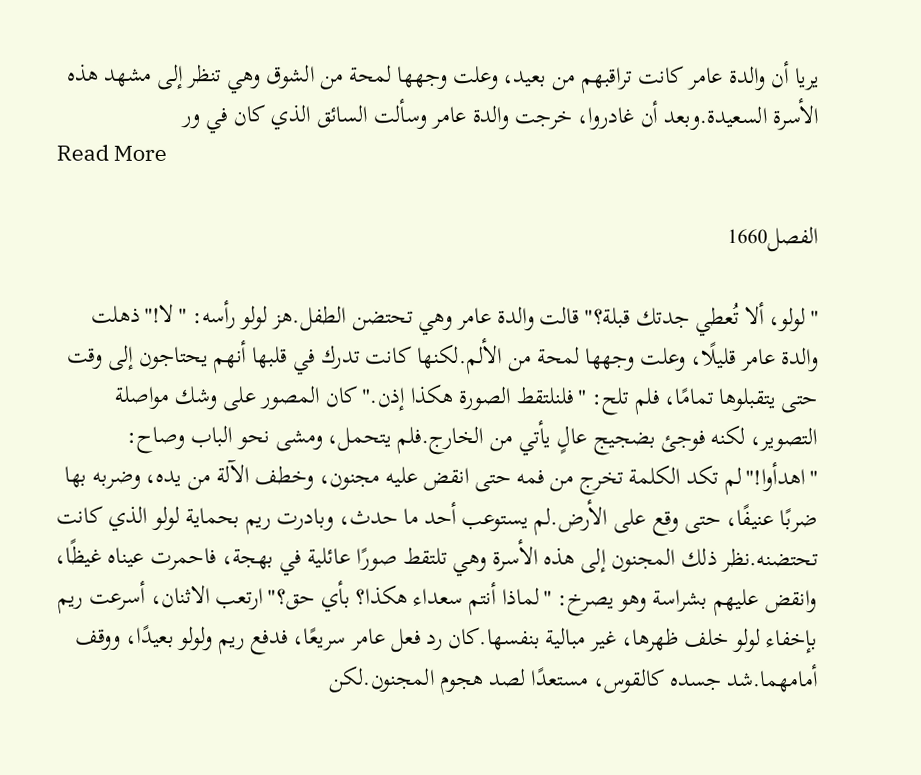يريا أن والدة عامر كانت تراقبهم من بعيد، وعلت وجهها لمحة من الشوق وهي تنظر إلى مشهد هذه الأسرة السعيدة.وبعد أن غادروا، خرجت والدة عامر وسألت السائق الذي كان في ور
Read More

الفصل1660

"لولو، ألا تُعطي جدتك قبلة؟" قالت والدة عامر وهي تحتضن الطفل.هز لولو رأسه: "لا!"ذهلت والدة عامر قليلًا، وعلت وجهها لمحة من الألم.لكنها كانت تدرك في قلبها أنهم يحتاجون إلى وقت حتى يتقبلوها تمامًا، فلم تلح: "فلنلتقط الصورة هكذا إذن."كان المصور على وشك مواصلة التصوير، لكنه فوجئ بضجيج عالٍ يأتي من الخارج.فلم يتحمل، ومشى نحو الباب وصاح: "اهدأوا!"لم تكد الكلمة تخرج من فمه حتى انقض عليه مجنون، وخطف الآلة من يده، وضربه بها ضربًا عنيفًا، حتى وقع على الأرض.لم يستوعب أحد ما حدث، وبادرت ريم بحماية لولو الذي كانت تحتضنه.نظر ذلك المجنون إلى هذه الأسرة وهي تلتقط صورًا عائلية في بهجة، فاحمرت عيناه غيظًا، وانقض عليهم بشراسة وهو يصرخ: "لماذا أنتم سعداء هكذا؟ بأي حق؟"ارتعب الاثنان، أسرعت ريم بإخفاء لولو خلف ظهرها، غير مبالية بنفسها.كان رد فعل عامر سريعًا، فدفع ريم ولولو بعيدًا، ووقف أمامهما.شد جسده كالقوس، مستعدًا لصد هجوم المجنون.لكن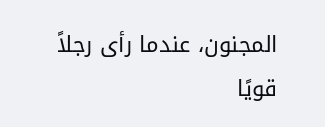المجنون، عندما رأى رجلاً قويًا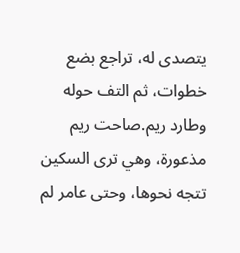يتصدى له، تراجع بضع خطوات، ثم التف حوله وطارد ريم.صاحت ريم مذعورة، وهي ترى السكين تتجه نحوها، وحتى عامر لم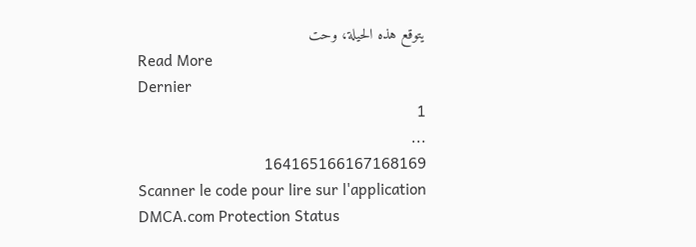يتوقع هذه الحيلة، وحت
Read More
Dernier
1
...
164165166167168169
Scanner le code pour lire sur l'application
DMCA.com Protection Status